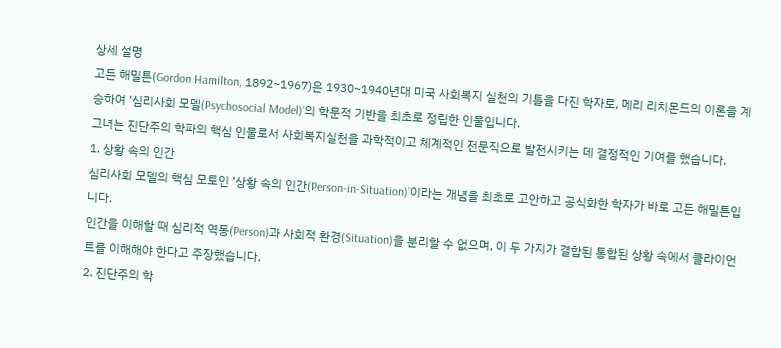상세 설명
고든 해밀튼(Gordon Hamilton, 1892~1967)은 1930~1940년대 미국 사회복지 실천의 기틀을 다진 학자로, 메리 리치몬드의 이론을 계승하여 ‘심리사회 모델(Psychosocial Model)’의 학문적 기반을 최초로 정립한 인물입니다.
그녀는 진단주의 학파의 핵심 인물로서 사회복지실천을 과학적이고 체계적인 전문직으로 발전시키는 데 결정적인 기여를 했습니다.
1. 상황 속의 인간
심리사회 모델의 핵심 모토인 ‘상황 속의 인간(Person-in-Situation)’이라는 개념을 최초로 고안하고 공식화한 학자가 바로 고든 해밀튼입니다.
인간을 이해할 때 심리적 역동(Person)과 사회적 환경(Situation)을 분리할 수 없으며, 이 두 가지가 결합된 통합된 상황 속에서 클라이언트를 이해해야 한다고 주장했습니다.
2. 진단주의 학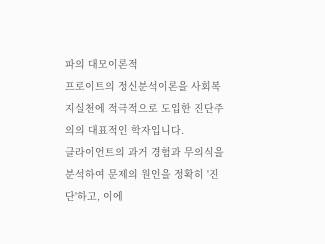파의 대모이론적
프로이트의 정신분석이론을 사회복지실천에 적극적으로 도입한 진단주의의 대표적인 학자입니다.
클라이언트의 과거 경험과 무의식을 분석하여 문제의 원인을 정확히 '진단'하고, 이에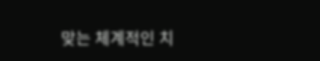맞는 체계적인 치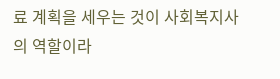료 계획을 세우는 것이 사회복지사의 역할이라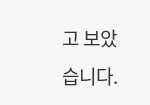고 보았습니다.